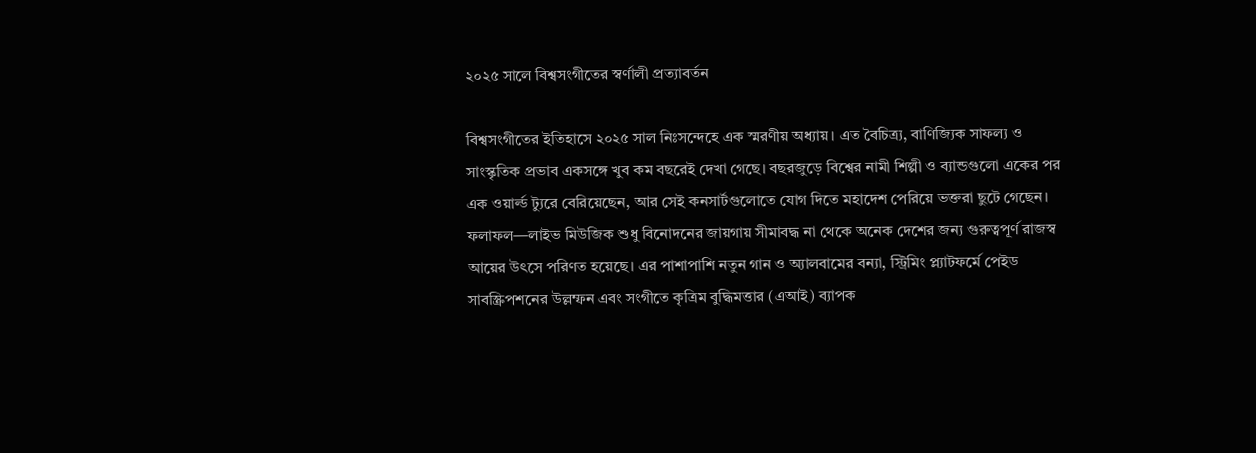২০২৫ সালে বিশ্বসংগীতের স্বর্ণালী প্রত্যাবর্তন

বিশ্বসংগীতের ইতিহাসে ২০২৫ সাল নিঃসন্দেহে এক স্মরণীয় অধ্যায়। এত বৈচিত্র্য, বাণিজ্যিক সাফল্য ও সাংস্কৃতিক প্রভাব একসঙ্গে খুব কম বছরেই দেখা গেছে। বছরজুড়ে বিশ্বের নামী শিল্পী ও ব্যান্ডগুলো একের পর এক ওয়ার্ল্ড ট্যুরে বেরিয়েছেন, আর সেই কনসার্টগুলোতে যোগ দিতে মহাদেশ পেরিয়ে ভক্তরা ছুটে গেছেন। ফলাফল—লাইভ মিউজিক শুধু বিনোদনের জায়গায় সীমাবদ্ধ না থেকে অনেক দেশের জন্য গুরুত্বপূর্ণ রাজস্ব আয়ের উৎসে পরিণত হয়েছে। এর পাশাপাশি নতুন গান ও অ্যালবামের বন্যা, স্ট্রিমিং প্ল্যাটফর্মে পেইড সাবস্ক্রিপশনের উল্লম্ফন এবং সংগীতে কৃত্রিম বুদ্ধিমত্তার (এআই) ব্যাপক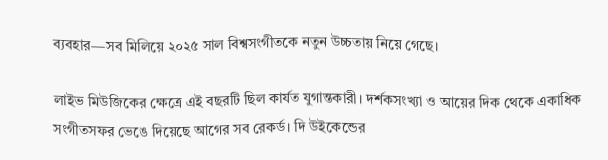ব্যবহার—সব মিলিয়ে ২০২৫ সাল বিশ্বসংগীতকে নতুন উচ্চতায় নিয়ে গেছে।

লাইভ মিউজিকের ক্ষেত্রে এই বছরটি ছিল কার্যত যুগান্তকারী। দর্শকসংখ্যা ও আয়ের দিক থেকে একাধিক সংগীতসফর ভেঙে দিয়েছে আগের সব রেকর্ড। দি উইকেন্ডের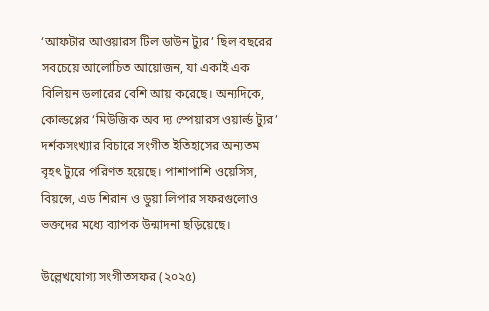‘আফটার আওয়ারস টিল ডাউন ট্যুর’ ছিল বছরের সবচেয়ে আলোচিত আয়োজন, যা একাই এক বিলিয়ন ডলারের বেশি আয় করেছে। অন্যদিকে, কোল্ডপ্লের ‘মিউজিক অব দ্য স্পেয়ারস ওয়ার্ল্ড ট্যুর’ দর্শকসংখ্যার বিচারে সংগীত ইতিহাসের অন্যতম বৃহৎ ট্যুরে পরিণত হয়েছে। পাশাপাশি ওয়েসিস, বিয়ন্সে, এড শিরান ও ডুয়া লিপার সফরগুলোও ভক্তদের মধ্যে ব্যাপক উন্মাদনা ছড়িয়েছে।

উল্লেখযোগ্য সংগীতসফর (২০২৫)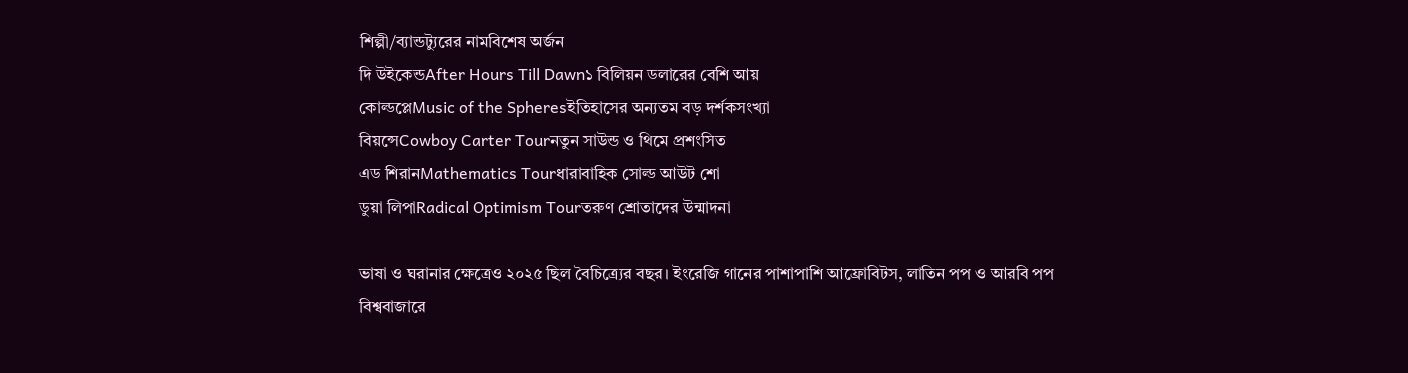শিল্পী/ব্যান্ডট্যুরের নামবিশেষ অর্জন
দি উইকেন্ডAfter Hours Till Dawn১ বিলিয়ন ডলারের বেশি আয়
কোল্ডপ্লেMusic of the Spheresইতিহাসের অন্যতম বড় দর্শকসংখ্যা
বিয়ন্সেCowboy Carter Tourনতুন সাউন্ড ও থিমে প্রশংসিত
এড শিরানMathematics Tourধারাবাহিক সোল্ড আউট শো
ডুয়া লিপাRadical Optimism Tourতরুণ শ্রোতাদের উন্মাদনা

ভাষা ও ঘরানার ক্ষেত্রেও ২০২৫ ছিল বৈচিত্র্যের বছর। ইংরেজি গানের পাশাপাশি আফ্রোবিটস, লাতিন পপ ও আরবি পপ বিশ্ববাজারে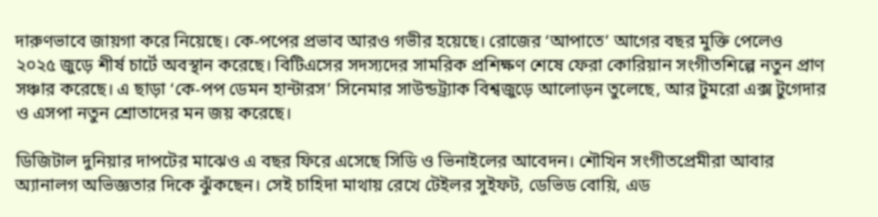দারুণভাবে জায়গা করে নিয়েছে। কে-পপের প্রভাব আরও গভীর হয়েছে। রোজের ‘আপাতে’ আগের বছর মুক্তি পেলেও ২০২৫ জুড়ে শীর্ষ চার্টে অবস্থান করেছে। বিটিএসের সদস্যদের সামরিক প্রশিক্ষণ শেষে ফেরা কোরিয়ান সংগীতশিল্পে নতুন প্রাণ সঞ্চার করেছে। এ ছাড়া ‘কে-পপ ডেমন হান্টারস’ সিনেমার সাউন্ডট্র্যাক বিশ্বজুড়ে আলোড়ন তুলেছে, আর টুমরো এক্স টুগেদার ও এসপা নতুন শ্রোতাদের মন জয় করেছে।

ডিজিটাল দুনিয়ার দাপটের মাঝেও এ বছর ফিরে এসেছে সিডি ও ভিনাইলের আবেদন। শৌখিন সংগীতপ্রেমীরা আবার অ্যানালগ অভিজ্ঞতার দিকে ঝুঁকছেন। সেই চাহিদা মাথায় রেখে টেইলর সুইফট, ডেভিড বোয়ি, এড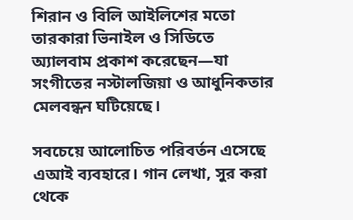শিরান ও বিলি আইলিশের মতো তারকারা ভিনাইল ও সিডিতে অ্যালবাম প্রকাশ করেছেন—যা সংগীতের নস্টালজিয়া ও আধুনিকতার মেলবন্ধন ঘটিয়েছে।

সবচেয়ে আলোচিত পরিবর্তন এসেছে এআই ব্যবহারে। গান লেখা, সুর করা থেকে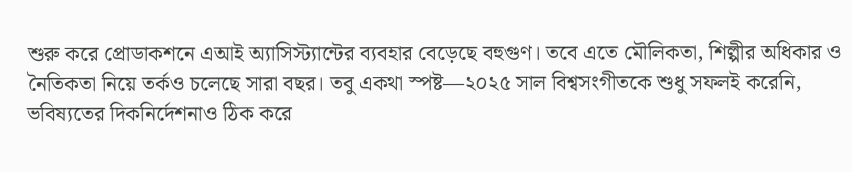শুরু করে প্রোডাকশনে এআই অ্যাসিস্ট্যান্টের ব্যবহার বেড়েছে বহুগুণ। তবে এতে মৌলিকতা, শিল্পীর অধিকার ও নৈতিকতা নিয়ে তর্কও চলেছে সারা বছর। তবু একথা স্পষ্ট—২০২৫ সাল বিশ্বসংগীতকে শুধু সফলই করেনি, ভবিষ্যতের দিকনির্দেশনাও ঠিক করে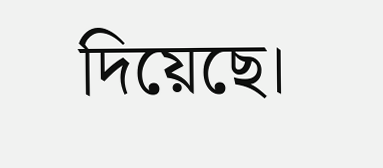দিয়েছে।